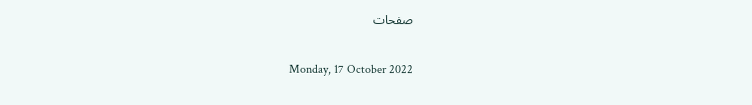صفحات

Monday, 17 October 2022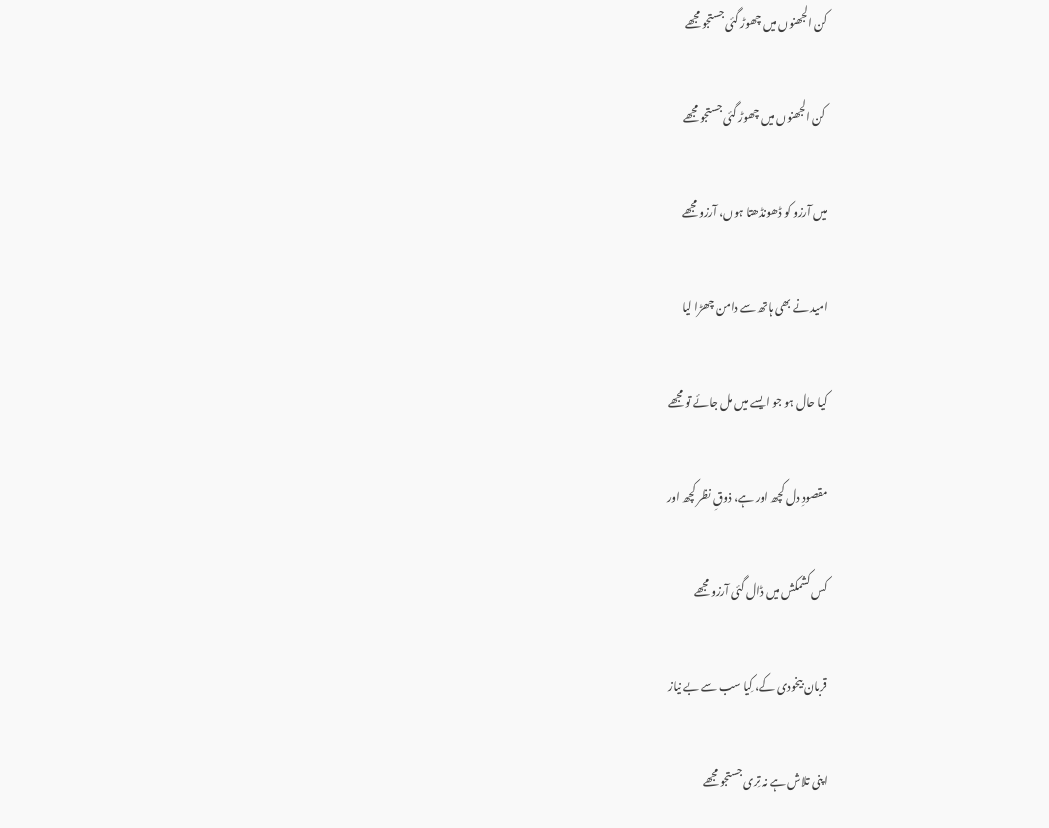کن الجھنوں میں چھوڑ گئی جستجو مجھے

 کن الجھنوں میں چھوڑ گئی جستجو مجھے

میں آرزو کو ڈھونڈھتا ہوں، آرزو مجھے

امید نے بھی ہاتھ سے دامن چھڑا لیا

کیا حال ہو جو ایسے میں مل جائے تو مجھے

مقصودِ دل کچھ اور ہے، ذوقِ نظر کچھ اور

کس کشمکش میں ڈال گئی آرزو مجھے

قربان بیخودی کے، کِیا سب سے بے نیاز

اپنی تلاش ہے نہ تِری جستجو مجھے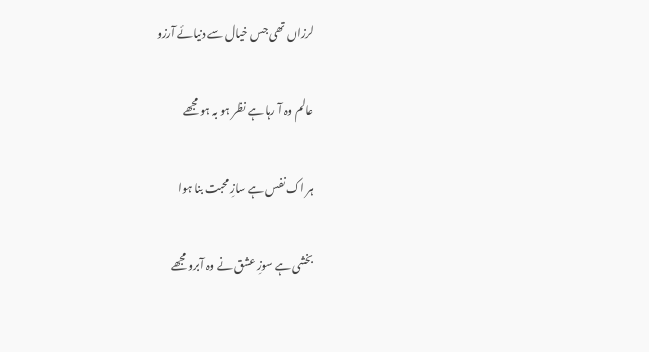لرزاں تھی جس خیال سے دنیائے آرزو

عالم وہ آ رہا ہے نظر ہو بہ ہو مجھے

ہر اک نفس ہے سازِ محبت بنا ہوا

بخشی ہے سوزِ عشق نے وہ آبرو مجھے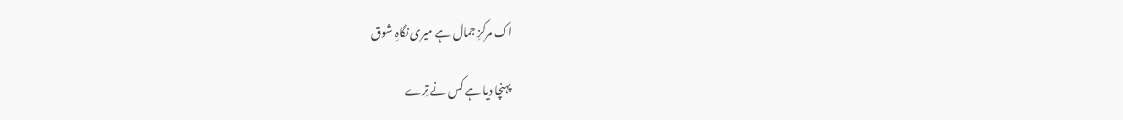اک مرکزِ جمال ہے میری نگاہِ شوق

پہنچا دیا ہے کس نے تِرے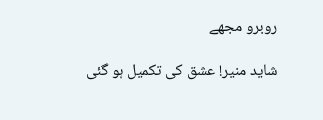روبرو مجھے

شاید منیر! عشق کی تکمیل ہو گئی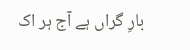بارِ گراں ہے آج ہر اک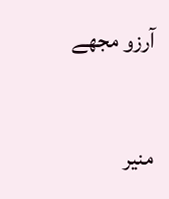آرزو مجھے


منیر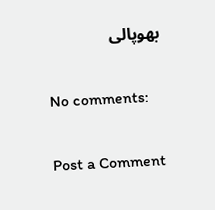بھوپالی

No comments:

Post a Comment